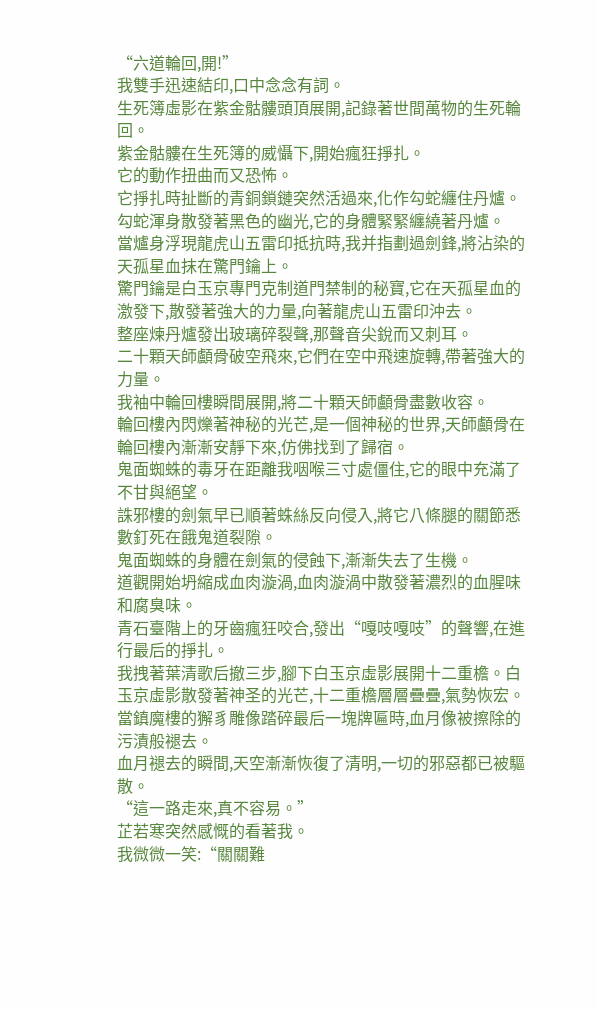“六道輪回,開!”
我雙手迅速結印,口中念念有詞。
生死簿虛影在紫金骷髏頭頂展開,記錄著世間萬物的生死輪回。
紫金骷髏在生死簿的威懾下,開始瘋狂掙扎。
它的動作扭曲而又恐怖。
它掙扎時扯斷的青銅鎖鏈突然活過來,化作勾蛇纏住丹爐。
勾蛇渾身散發著黑色的幽光,它的身體緊緊纏繞著丹爐。
當爐身浮現龍虎山五雷印抵抗時,我并指劃過劍鋒,將沾染的天孤星血抹在驚門鑰上。
驚門鑰是白玉京專門克制道門禁制的秘寶,它在天孤星血的激發下,散發著強大的力量,向著龍虎山五雷印沖去。
整座煉丹爐發出玻璃碎裂聲,那聲音尖銳而又刺耳。
二十顆天師顱骨破空飛來,它們在空中飛速旋轉,帶著強大的力量。
我袖中輪回樓瞬間展開,將二十顆天師顱骨盡數收容。
輪回樓內閃爍著神秘的光芒,是一個神秘的世界,天師顱骨在輪回樓內漸漸安靜下來,仿佛找到了歸宿。
鬼面蜘蛛的毒牙在距離我咽喉三寸處僵住,它的眼中充滿了不甘與絕望。
誅邪樓的劍氣早已順著蛛絲反向侵入,將它八條腿的關節悉數釘死在餓鬼道裂隙。
鬼面蜘蛛的身體在劍氣的侵蝕下,漸漸失去了生機。
道觀開始坍縮成血肉漩渦,血肉漩渦中散發著濃烈的血腥味和腐臭味。
青石臺階上的牙齒瘋狂咬合,發出“嘎吱嘎吱”的聲響,在進行最后的掙扎。
我拽著葉清歌后撤三步,腳下白玉京虛影展開十二重檐。白玉京虛影散發著神圣的光芒,十二重檐層層疊疊,氣勢恢宏。
當鎮魔樓的獬豸雕像踏碎最后一塊牌匾時,血月像被擦除的污漬般褪去。
血月褪去的瞬間,天空漸漸恢復了清明,一切的邪惡都已被驅散。
“這一路走來,真不容易。”
芷若寒突然感慨的看著我。
我微微一笑:“關關難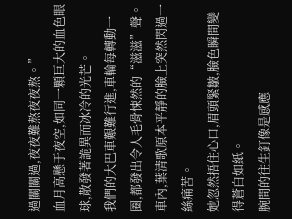過關關過,夜夜難熬夜夜熬。”
血月高懸于夜空,如同一顆巨大的血色眼球,散發著詭異而冰冷的光芒。
我們的大巴車艱難行進,車輪每轉動一圈,都發出令人毛骨悚然的“滋滋”聲。
車內,葉清歌原本平靜的臉上突然閃過一絲痛苦。
她忽然捂住心口,眉頭緊皺,臉色瞬間變得蒼白如紙。
腕間的往生釘像是感應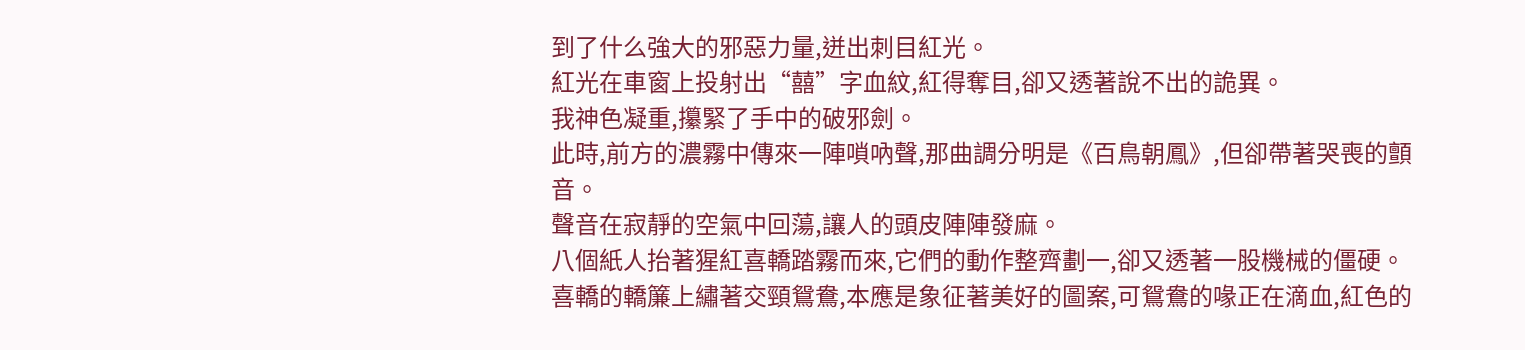到了什么強大的邪惡力量,迸出刺目紅光。
紅光在車窗上投射出“囍”字血紋,紅得奪目,卻又透著說不出的詭異。
我神色凝重,攥緊了手中的破邪劍。
此時,前方的濃霧中傳來一陣嗩吶聲,那曲調分明是《百鳥朝鳳》,但卻帶著哭喪的顫音。
聲音在寂靜的空氣中回蕩,讓人的頭皮陣陣發麻。
八個紙人抬著猩紅喜轎踏霧而來,它們的動作整齊劃一,卻又透著一股機械的僵硬。
喜轎的轎簾上繡著交頸鴛鴦,本應是象征著美好的圖案,可鴛鴦的喙正在滴血,紅色的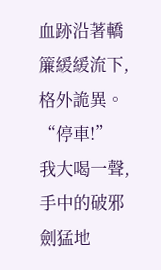血跡沿著轎簾緩緩流下,格外詭異。
“停車!”
我大喝一聲,手中的破邪劍猛地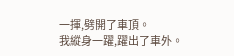一揮,劈開了車頂。
我縱身一躍,躍出了車外。